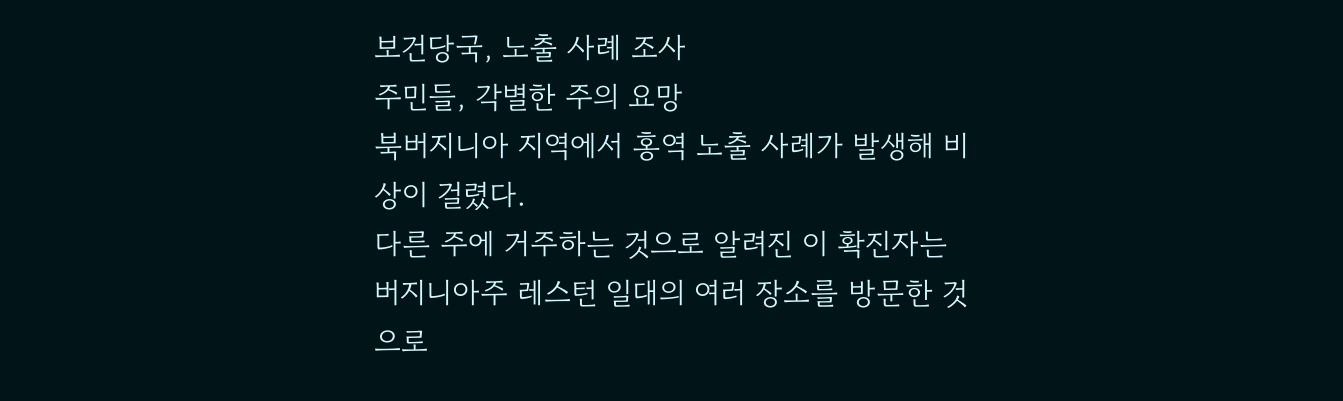보건당국, 노출 사례 조사
주민들, 각별한 주의 요망
북버지니아 지역에서 홍역 노출 사례가 발생해 비상이 걸렸다.
다른 주에 거주하는 것으로 알려진 이 확진자는 버지니아주 레스턴 일대의 여러 장소를 방문한 것으로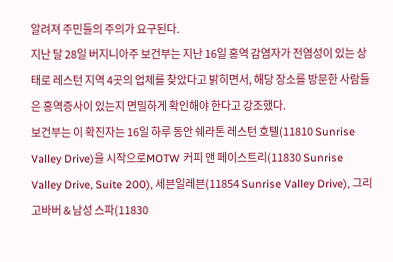알려져 주민들의 주의가 요구된다.
지난 달 28일 버지니아주 보건부는 지난 16일 홍역 감염자가 전염성이 있는 상태로 레스턴 지역 4곳의 업체를 찾았다고 밝히면서, 해당 장소를 방문한 사람들은 홍역증사이 있는지 면밀하게 확인해야 한다고 강조했다.
보건부는 이 확진자는 16일 하루 동안 쉐라톤 레스턴 호텔(11810 Sunrise Valley Drive)을 시작으로MOTW 커피 앤 페이스트리(11830 Sunrise Valley Drive, Suite 200), 세븐일레븐(11854 Sunrise Valley Drive), 그리고바버 & 남성 스파(11830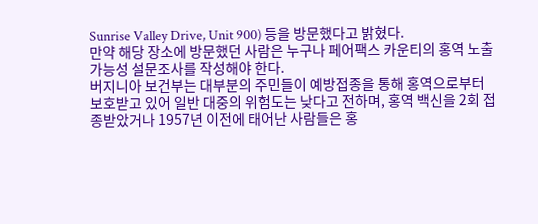Sunrise Valley Drive, Unit 900) 등을 방문했다고 밝혔다.
만약 해당 장소에 방문했던 사람은 누구나 페어팩스 카운티의 홍역 노출 가능성 설문조사를 작성해야 한다.
버지니아 보건부는 대부분의 주민들이 예방접종을 통해 홍역으로부터 보호받고 있어 일반 대중의 위험도는 낮다고 전하며, 홍역 백신을 2회 접종받았거나 1957년 이전에 태어난 사람들은 홍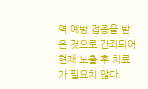역 예방 접종을 받은 것으로 간죄되어 현재 노출 후 치료가 필요치 않다.